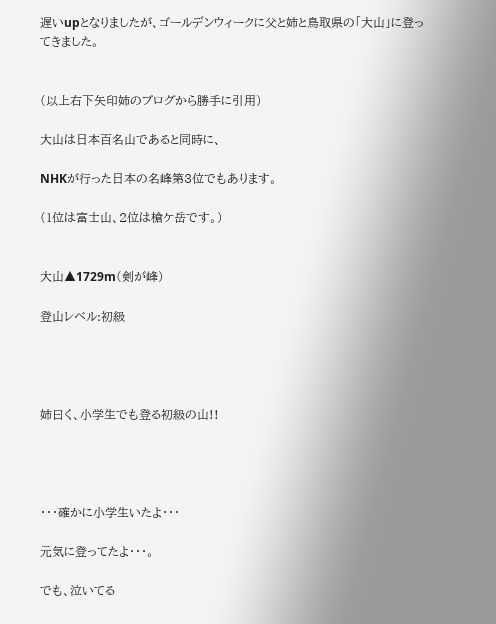遅いupとなりましたが、ゴールデンウィークに父と姉と鳥取県の「大山」に登ってきました。


(以上右下矢印姉のブログから勝手に引用)

大山は日本百名山であると同時に、

NHKが行った日本の名峰第3位でもあります。

(1位は富士山、2位は槍ケ岳です。)


大山▲1729m(剣が峰)

登山レベル:初級




姉曰く、小学生でも登る初級の山!!




・・・確かに小学生いたよ・・・

元気に登ってたよ・・・。

でも、泣いてる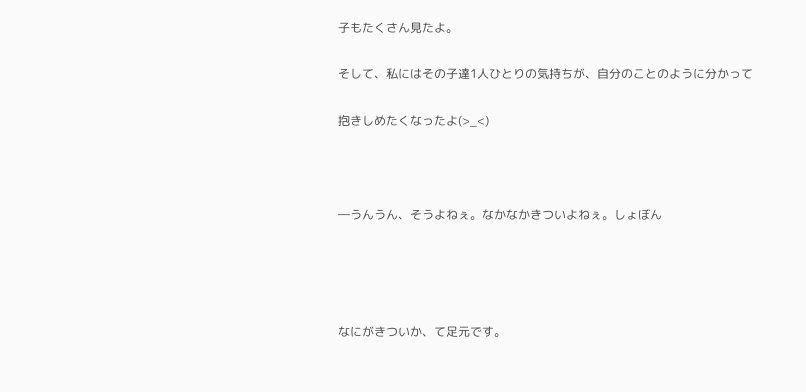子もたくさん見たよ。

そして、私にはその子達1人ひとりの気持ちが、自分のことのように分かって

抱きしめたくなったよ(>_<)



―うんうん、そうよねぇ。なかなかきついよねぇ。しょぼん




なにがきついか、て足元です。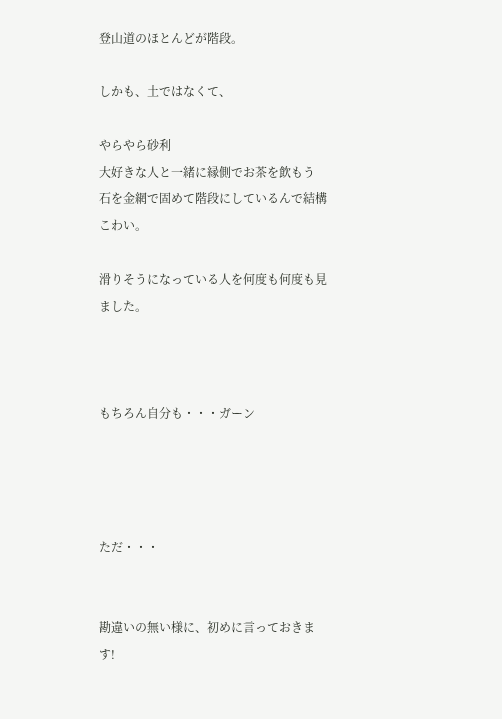登山道のほとんどが階段。

しかも、土ではなくて、

やらやら砂利
大好きな人と一緒に縁側でお茶を飲もう
石を金網で固めて階段にしているんで結構こわい。

滑りそうになっている人を何度も何度も見ました。



もちろん自分も・・・ガーン




ただ・・・


勘違いの無い様に、初めに言っておきます!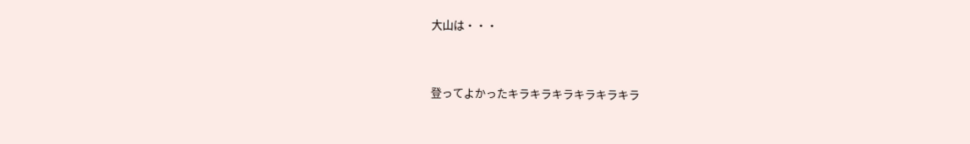大山は・・・


登ってよかったキラキラキラキラキラキラ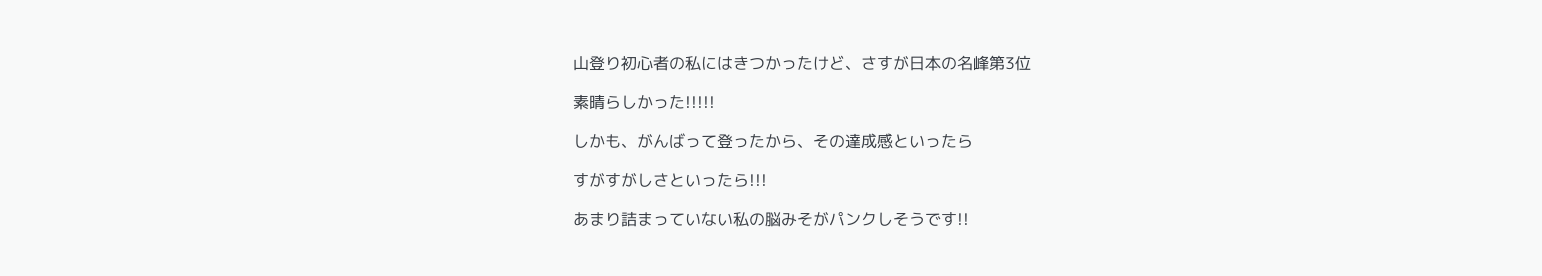山登り初心者の私にはきつかったけど、さすが日本の名峰第3位

素晴らしかった!!!!!

しかも、がんばって登ったから、その達成感といったら

すがすがしさといったら!!!

あまり詰まっていない私の脳みそがパンクしそうです!!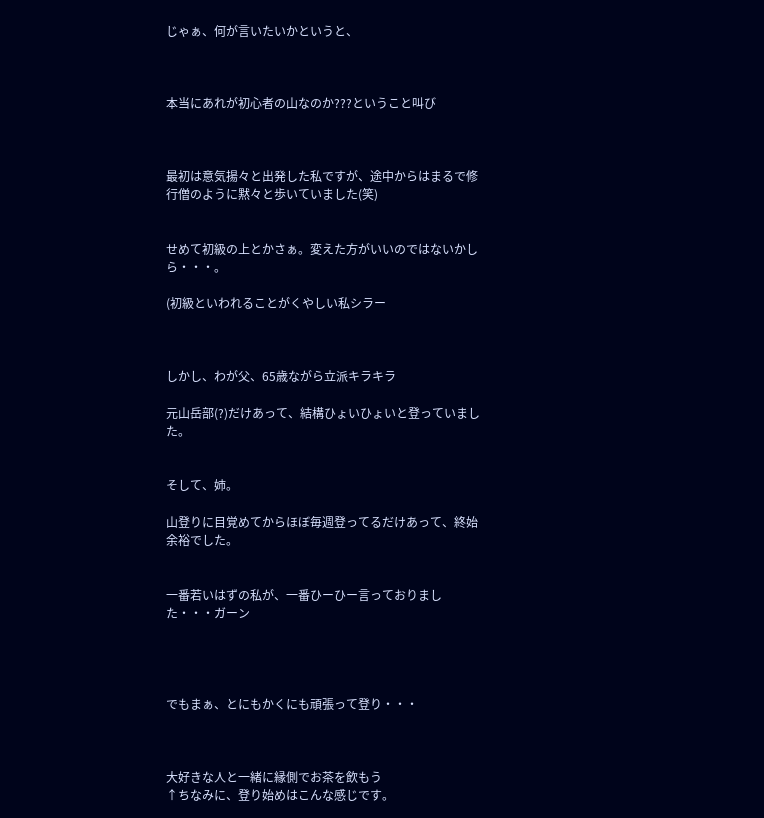じゃぁ、何が言いたいかというと、



本当にあれが初心者の山なのか???ということ叫び



最初は意気揚々と出発した私ですが、途中からはまるで修行僧のように黙々と歩いていました(笑)


せめて初級の上とかさぁ。変えた方がいいのではないかしら・・・。

(初級といわれることがくやしい私シラー



しかし、わが父、65歳ながら立派キラキラ

元山岳部(?)だけあって、結構ひょいひょいと登っていました。


そして、姉。

山登りに目覚めてからほぼ毎週登ってるだけあって、終始余裕でした。


一番若いはずの私が、一番ひーひー言っておりました・・・ガーン




でもまぁ、とにもかくにも頑張って登り・・・



大好きな人と一緒に縁側でお茶を飲もう
↑ちなみに、登り始めはこんな感じです。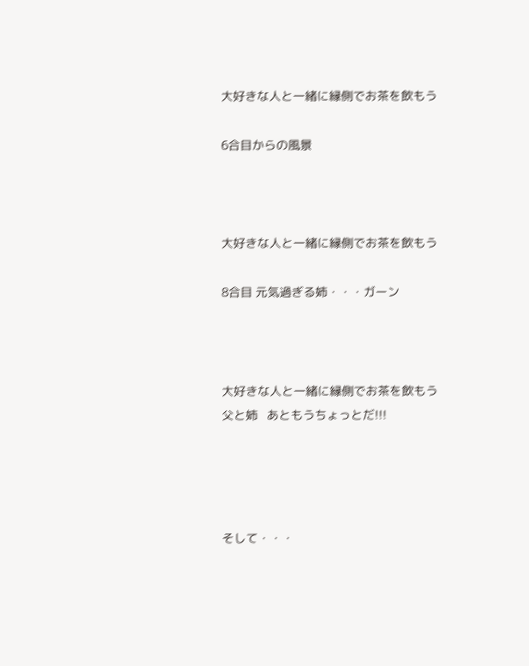大好きな人と一緒に縁側でお茶を飲もう

6合目からの風景



大好きな人と一緒に縁側でお茶を飲もう

8合目 元気過ぎる姉・・・ガーン



大好きな人と一緒に縁側でお茶を飲もう
父と姉   あともうちょっとだ!!!




そして・・・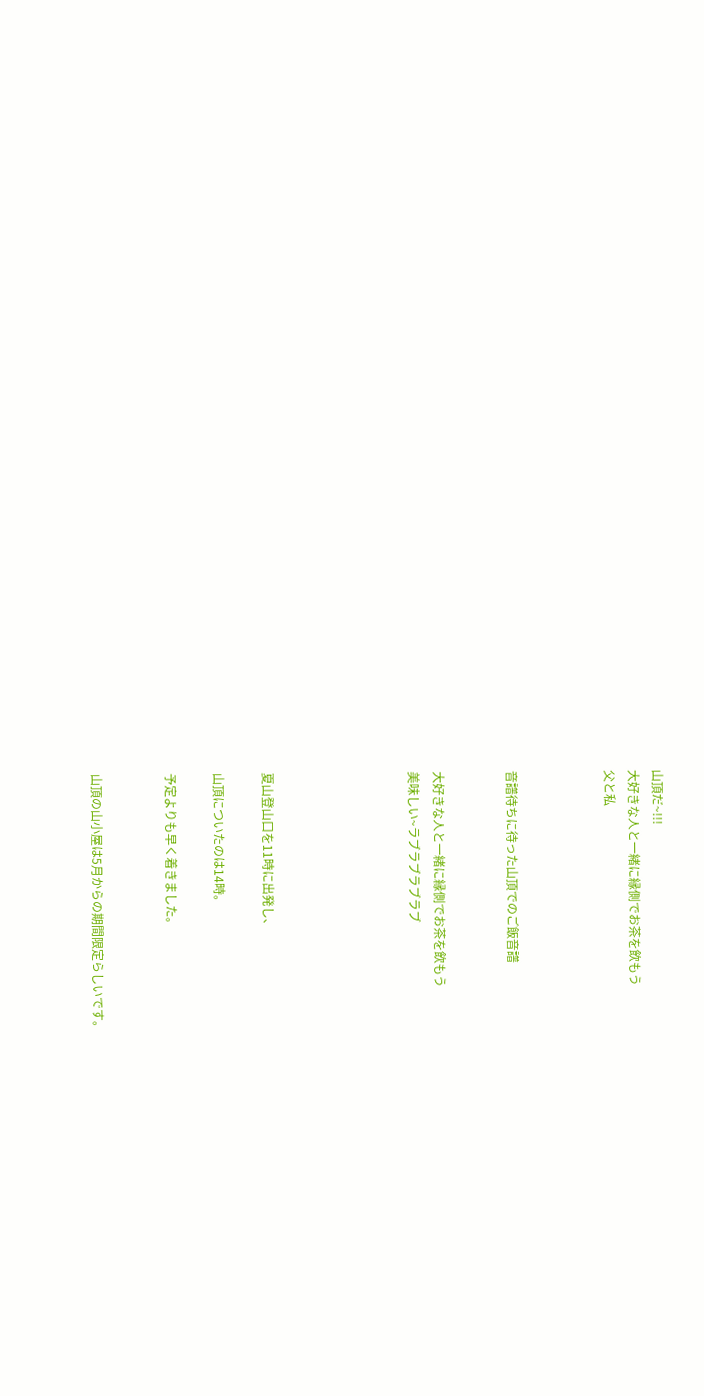山頂だ~!!!
大好きな人と一緒に縁側でお茶を飲もう
父と私



音譜待ちに待った山頂でのご飯音譜


大好きな人と一緒に縁側でお茶を飲もう
美味しい~ラブラブラブラブ





夏山登山口を11時に出発し、

山頂についたのは14時。

予定よりも早く着きました。


山頂の山小屋は5月からの期間限定らしいです。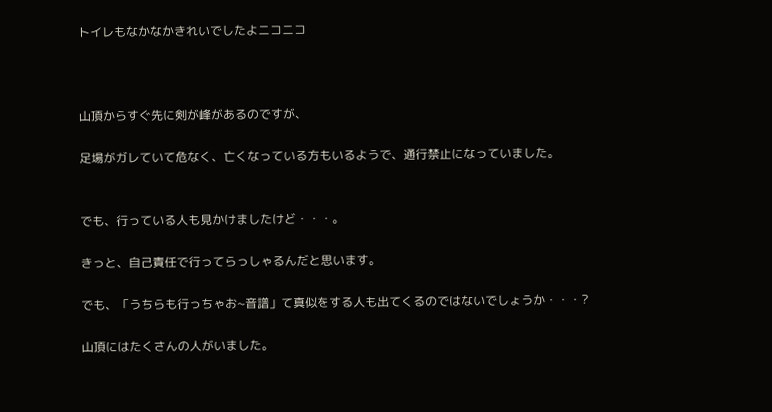トイレもなかなかきれいでしたよニコニコ



山頂からすぐ先に剣が峰があるのですが、

足場がガレていて危なく、亡くなっている方もいるようで、通行禁止になっていました。


でも、行っている人も見かけましたけど・・・。

きっと、自己責任で行ってらっしゃるんだと思います。

でも、「うちらも行っちゃお~音譜」て真似をする人も出てくるのではないでしょうか・・・?

山頂にはたくさんの人がいました。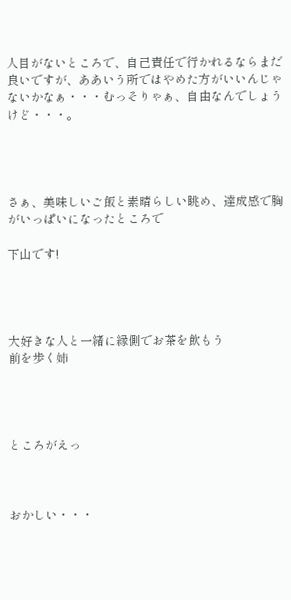人目がないところで、自己責任で行かれるならまだ良いですが、ああいう所ではやめた方がいいんじゃないかなぁ・・・むっそりゃぁ、自由なんでしょうけど・・・。




さぁ、美味しいご飯と素晴らしい眺め、達成感で胸がいっぱいになったところで

下山です!




大好きな人と一緒に縁側でお茶を飲もう
前を歩く姉




ところがえっ



おかしい・・・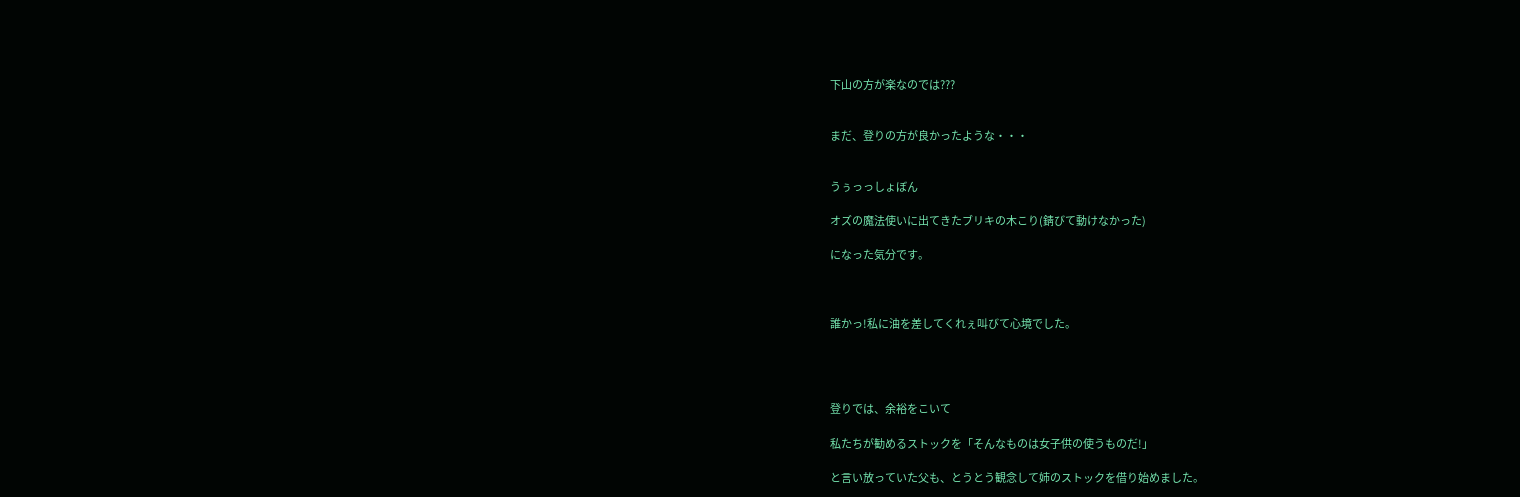下山の方が楽なのでは???


まだ、登りの方が良かったような・・・


うぅっっしょぼん

オズの魔法使いに出てきたブリキの木こり(錆びて動けなかった)

になった気分です。



誰かっ!私に油を差してくれぇ叫びて心境でした。




登りでは、余裕をこいて

私たちが勧めるストックを「そんなものは女子供の使うものだ!」

と言い放っていた父も、とうとう観念して姉のストックを借り始めました。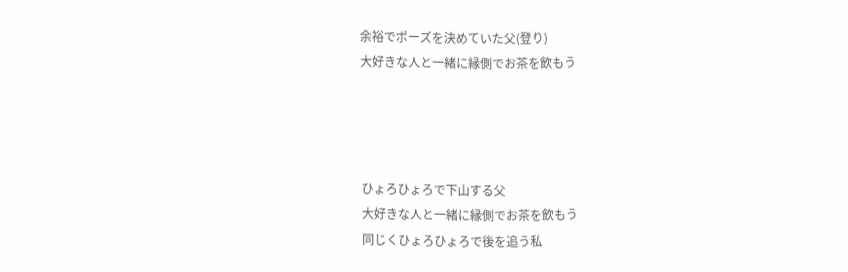余裕でポーズを決めていた父(登り)
大好きな人と一緒に縁側でお茶を飲もう




ひょろひょろで下山する父
大好きな人と一緒に縁側でお茶を飲もう
同じくひょろひょろで後を追う私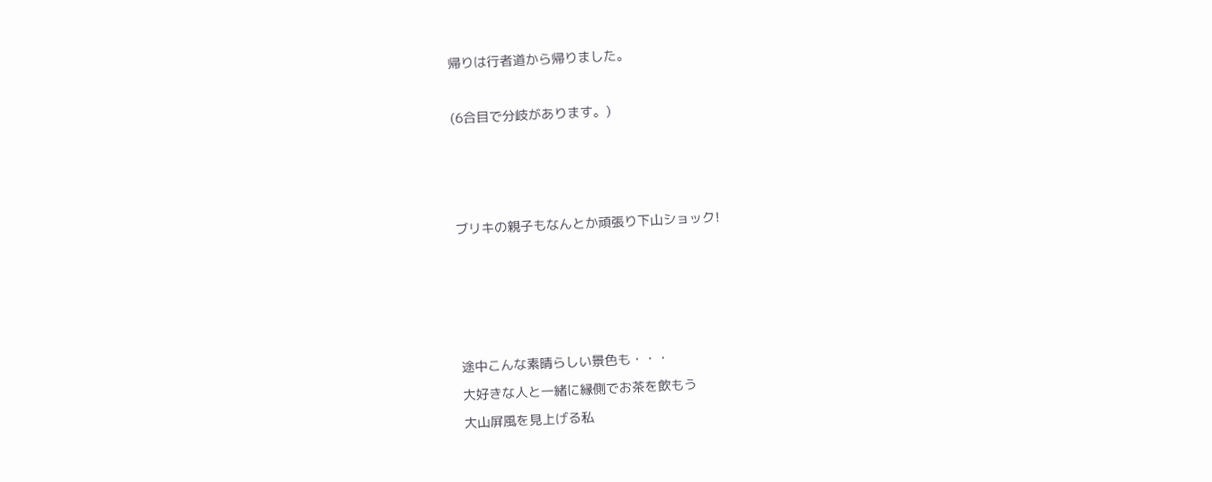帰りは行者道から帰りました。

(6合目で分岐があります。)



ブリキの親子もなんとか頑張り下山ショック!




途中こんな素晴らしい景色も・・・
大好きな人と一緒に縁側でお茶を飲もう
大山屏風を見上げる私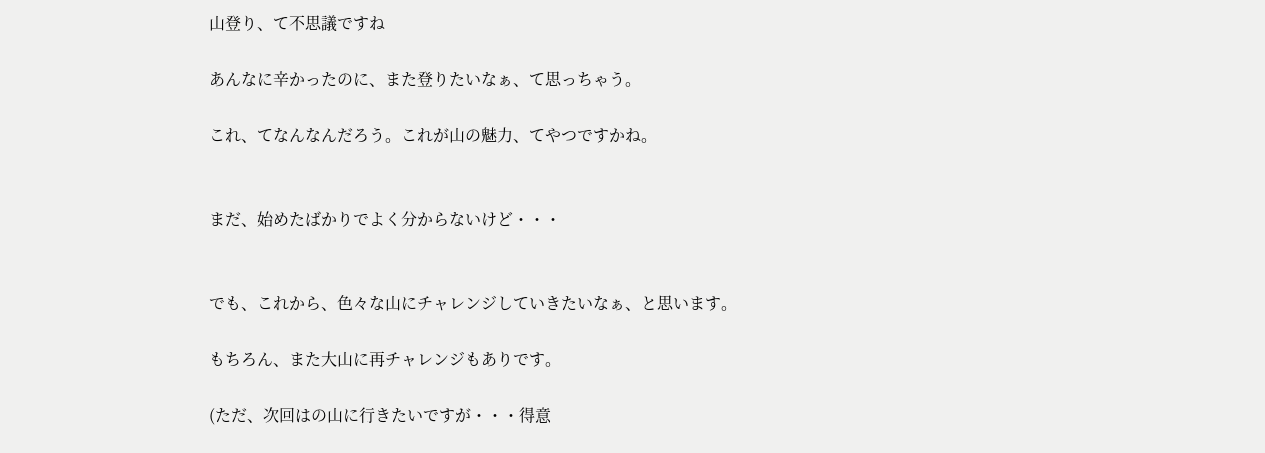山登り、て不思議ですね

あんなに辛かったのに、また登りたいなぁ、て思っちゃう。

これ、てなんなんだろう。これが山の魅力、てやつですかね。


まだ、始めたばかりでよく分からないけど・・・


でも、これから、色々な山にチャレンジしていきたいなぁ、と思います。

もちろん、また大山に再チャレンジもありです。

(ただ、次回はの山に行きたいですが・・・得意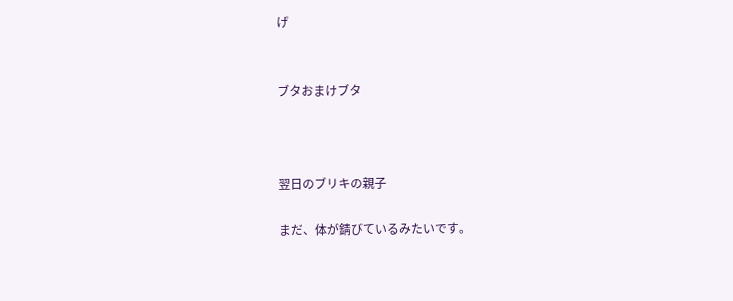げ


ブタおまけブタ



翌日のブリキの親子

まだ、体が錆びているみたいです。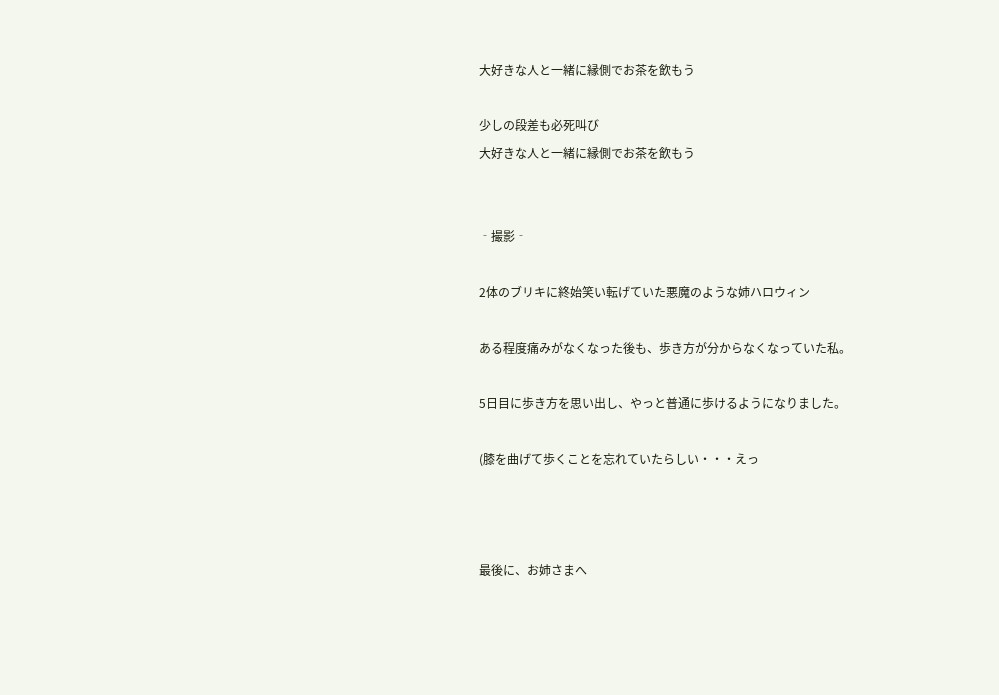大好きな人と一緒に縁側でお茶を飲もう

少しの段差も必死叫び
大好きな人と一緒に縁側でお茶を飲もう


‐撮影‐

2体のブリキに終始笑い転げていた悪魔のような姉ハロウィン

ある程度痛みがなくなった後も、歩き方が分からなくなっていた私。

5日目に歩き方を思い出し、やっと普通に歩けるようになりました。

(膝を曲げて歩くことを忘れていたらしい・・・えっ



最後に、お姉さまへ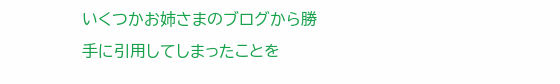いくつかお姉さまのブログから勝手に引用してしまったことを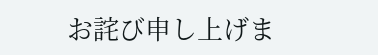お詫び申し上げま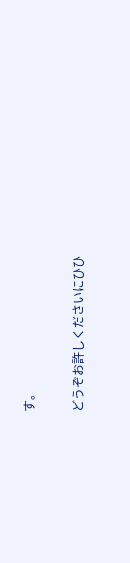す。

どうぞお許しくださいにひひ